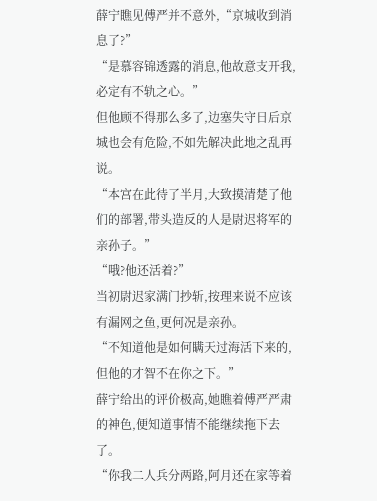薛宁瞧见傅严并不意外,“京城收到消息了?”
“是慕容锦透露的消息,他故意支开我,必定有不轨之心。”
但他顾不得那么多了,边塞失守日后京城也会有危险,不如先解决此地之乱再说。
“本宫在此待了半月,大致摸清楚了他们的部署,带头造反的人是尉迟将军的亲孙子。”
“哦?他还活着?”
当初尉迟家满门抄斩,按理来说不应该有漏网之鱼,更何况是亲孙。
“不知道他是如何瞒天过海活下来的,但他的才智不在你之下。”
薛宁给出的评价极高,她瞧着傅严严肃的神色,便知道事情不能继续拖下去了。
“你我二人兵分两路,阿月还在家等着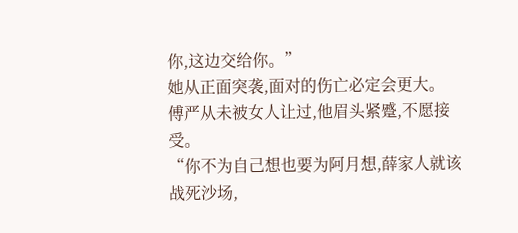你,这边交给你。”
她从正面突袭,面对的伤亡必定会更大。
傅严从未被女人让过,他眉头紧蹙,不愿接受。
“你不为自己想也要为阿月想,薛家人就该战死沙场,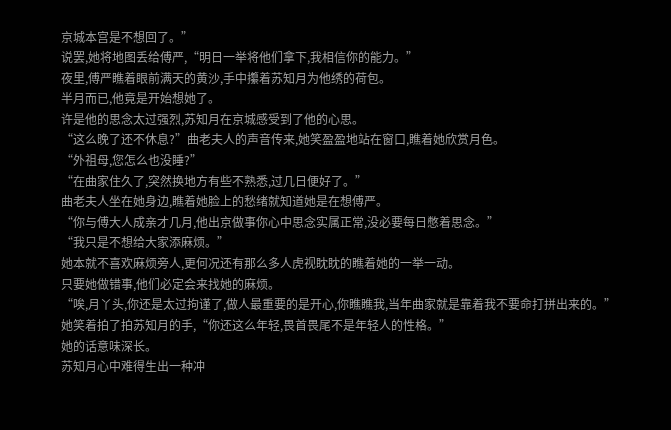京城本宫是不想回了。”
说罢,她将地图丢给傅严,“明日一举将他们拿下,我相信你的能力。”
夜里,傅严瞧着眼前满天的黄沙,手中攥着苏知月为他绣的荷包。
半月而已,他竟是开始想她了。
许是他的思念太过强烈,苏知月在京城感受到了他的心思。
“这么晚了还不休息?”曲老夫人的声音传来,她笑盈盈地站在窗口,瞧着她欣赏月色。
“外祖母,您怎么也没睡?”
“在曲家住久了,突然换地方有些不熟悉,过几日便好了。”
曲老夫人坐在她身边,瞧着她脸上的愁绪就知道她是在想傅严。
“你与傅大人成亲才几月,他出京做事你心中思念实属正常,没必要每日憋着思念。”
“我只是不想给大家添麻烦。”
她本就不喜欢麻烦旁人,更何况还有那么多人虎视眈眈的瞧着她的一举一动。
只要她做错事,他们必定会来找她的麻烦。
“唉,月丫头,你还是太过拘谨了,做人最重要的是开心,你瞧瞧我,当年曲家就是靠着我不要命打拼出来的。”
她笑着拍了拍苏知月的手,“你还这么年轻,畏首畏尾不是年轻人的性格。”
她的话意味深长。
苏知月心中难得生出一种冲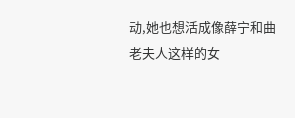动,她也想活成像薛宁和曲老夫人这样的女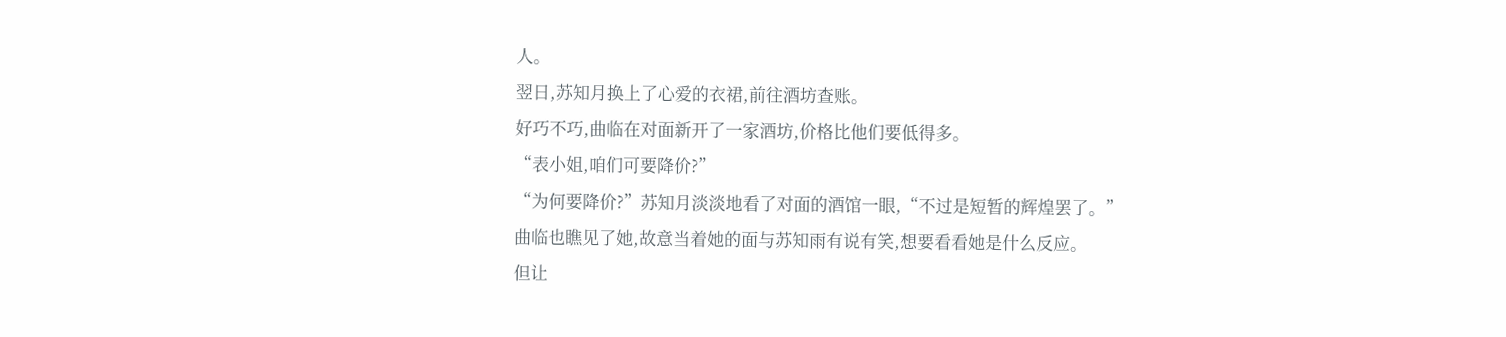人。
翌日,苏知月换上了心爱的衣裙,前往酒坊查账。
好巧不巧,曲临在对面新开了一家酒坊,价格比他们要低得多。
“表小姐,咱们可要降价?”
“为何要降价?”苏知月淡淡地看了对面的酒馆一眼,“不过是短暂的辉煌罢了。”
曲临也瞧见了她,故意当着她的面与苏知雨有说有笑,想要看看她是什么反应。
但让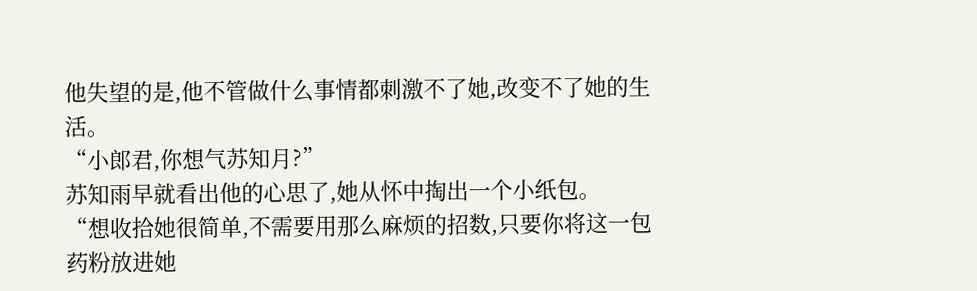他失望的是,他不管做什么事情都刺激不了她,改变不了她的生活。
“小郎君,你想气苏知月?”
苏知雨早就看出他的心思了,她从怀中掏出一个小纸包。
“想收拾她很简单,不需要用那么麻烦的招数,只要你将这一包药粉放进她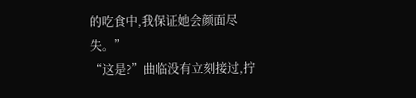的吃食中,我保证她会颜面尽失。”
“这是?”曲临没有立刻接过,拧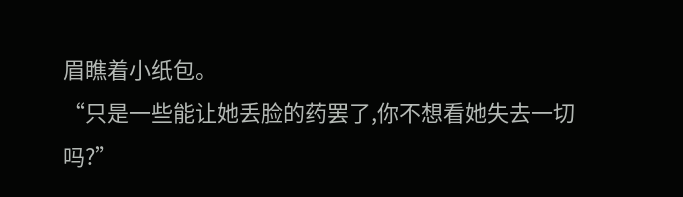眉瞧着小纸包。
“只是一些能让她丢脸的药罢了,你不想看她失去一切吗?”